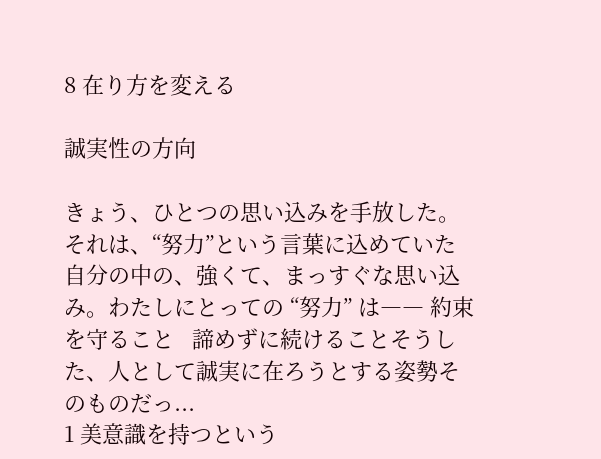8 在り方を変える

誠実性の方向

きょう、ひとつの思い込みを手放した。それは、“努力”という言葉に込めていた自分の中の、強くて、まっすぐな思い込み。わたしにとっての “努力” は―― 約束を守ること   諦めずに続けることそうした、人として誠実に在ろうとする姿勢そのものだっ...
1 美意識を持つという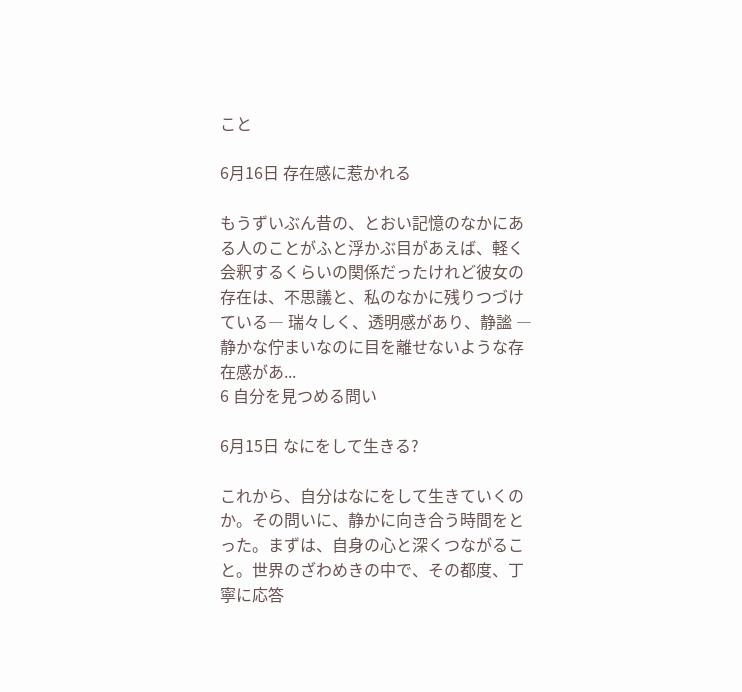こと

6月16日 存在感に惹かれる

もうずいぶん昔の、とおい記憶のなかにある人のことがふと浮かぶ目があえば、軽く会釈するくらいの関係だったけれど彼女の存在は、不思議と、私のなかに残りつづけている― 瑞々しく、透明感があり、静謐 ―静かな佇まいなのに目を離せないような存在感があ...
6 自分を見つめる問い

6月15日 なにをして生きる?

これから、自分はなにをして生きていくのか。その問いに、静かに向き合う時間をとった。まずは、自身の心と深くつながること。世界のざわめきの中で、その都度、丁寧に応答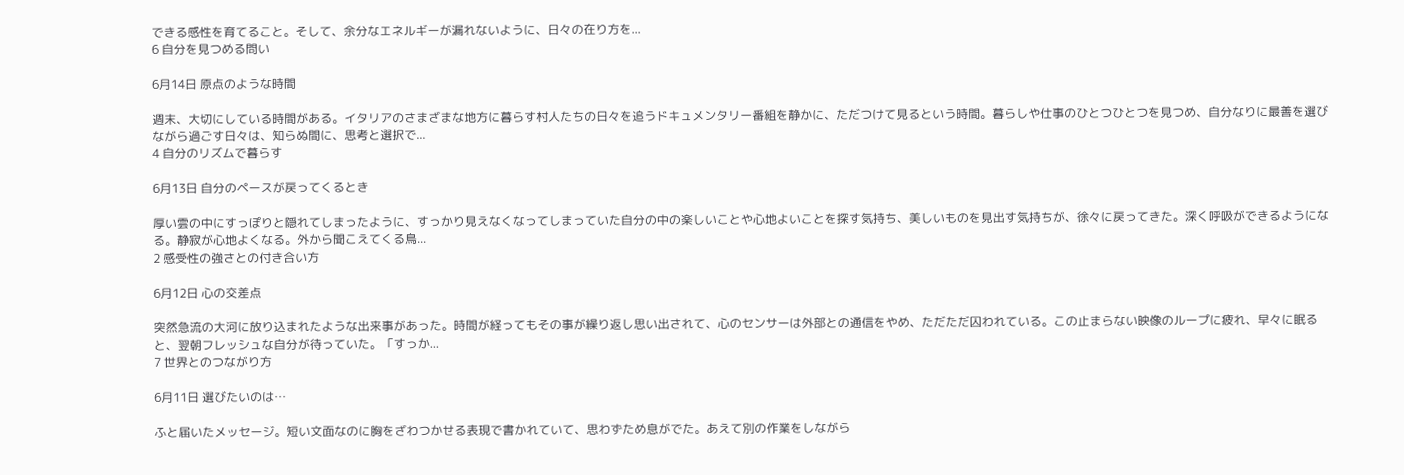できる感性を育てること。そして、余分なエネルギーが漏れないように、日々の在り方を...
6 自分を見つめる問い

6月14日 原点のような時間

週末、大切にしている時間がある。イタリアのさまざまな地方に暮らす村人たちの日々を追うドキュメンタリー番組を静かに、ただつけて見るという時間。暮らしや仕事のひとつひとつを見つめ、自分なりに最善を選びながら過ごす日々は、知らぬ間に、思考と選択で...
4 自分のリズムで暮らす

6月13日 自分のペースが戻ってくるとき

厚い雲の中にすっぽりと隠れてしまったように、すっかり見えなくなってしまっていた自分の中の楽しいことや心地よいことを探す気持ち、美しいものを見出す気持ちが、徐々に戻ってきた。深く呼吸ができるようになる。静寂が心地よくなる。外から聞こえてくる鳥...
2 感受性の強さとの付き合い方

6月12日 心の交差点

突然急流の大河に放り込まれたような出来事があった。時間が経ってもその事が繰り返し思い出されて、心のセンサーは外部との通信をやめ、ただただ囚われている。この止まらない映像のループに疲れ、早々に眠ると、翌朝フレッシュな自分が待っていた。「すっか...
7 世界とのつながり方

6月11日 選びたいのは…

ふと届いたメッセージ。短い文面なのに胸をざわつかせる表現で書かれていて、思わずため息がでた。あえて別の作業をしながら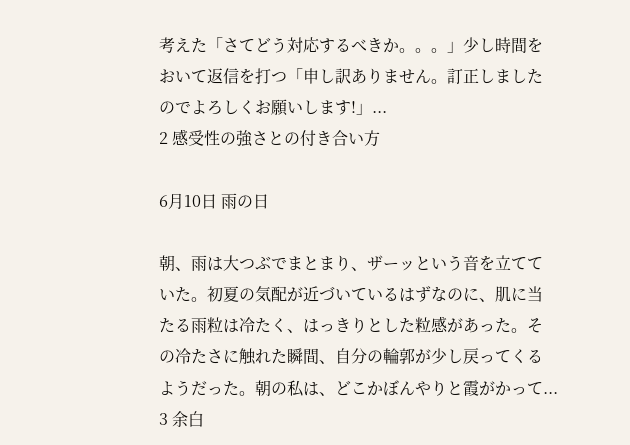考えた「さてどう対応するべきか。。。」少し時間をおいて返信を打つ「申し訳ありません。訂正しましたのでよろしくお願いします!」...
2 感受性の強さとの付き合い方

6月10日 雨の日

朝、雨は大つぶでまとまり、ザーッという音を立てていた。初夏の気配が近づいているはずなのに、肌に当たる雨粒は冷たく、はっきりとした粒感があった。その冷たさに触れた瞬間、自分の輪郭が少し戻ってくるようだった。朝の私は、どこかぼんやりと霞がかって...
3 余白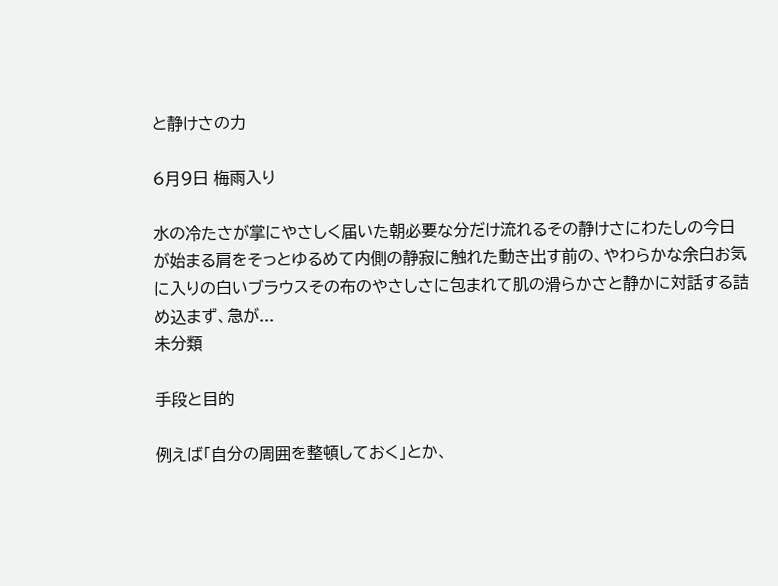と静けさの力

6月9日 梅雨入り

水の冷たさが掌にやさしく届いた朝必要な分だけ流れるその静けさにわたしの今日が始まる肩をそっとゆるめて内側の静寂に触れた動き出す前の、やわらかな余白お気に入りの白いブラウスその布のやさしさに包まれて肌の滑らかさと静かに対話する詰め込まず、急が...
未分類

手段と目的

例えば「自分の周囲を整頓しておく」とか、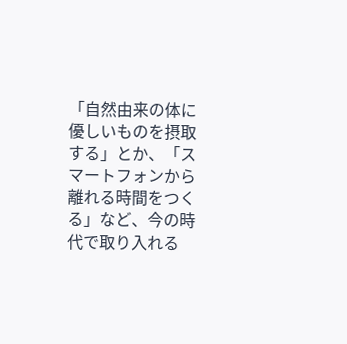「自然由来の体に優しいものを摂取する」とか、「スマートフォンから離れる時間をつくる」など、今の時代で取り入れる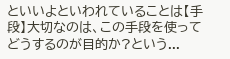といいよといわれていることは【手段】大切なのは、この手段を使ってどうするのが目的か?という...